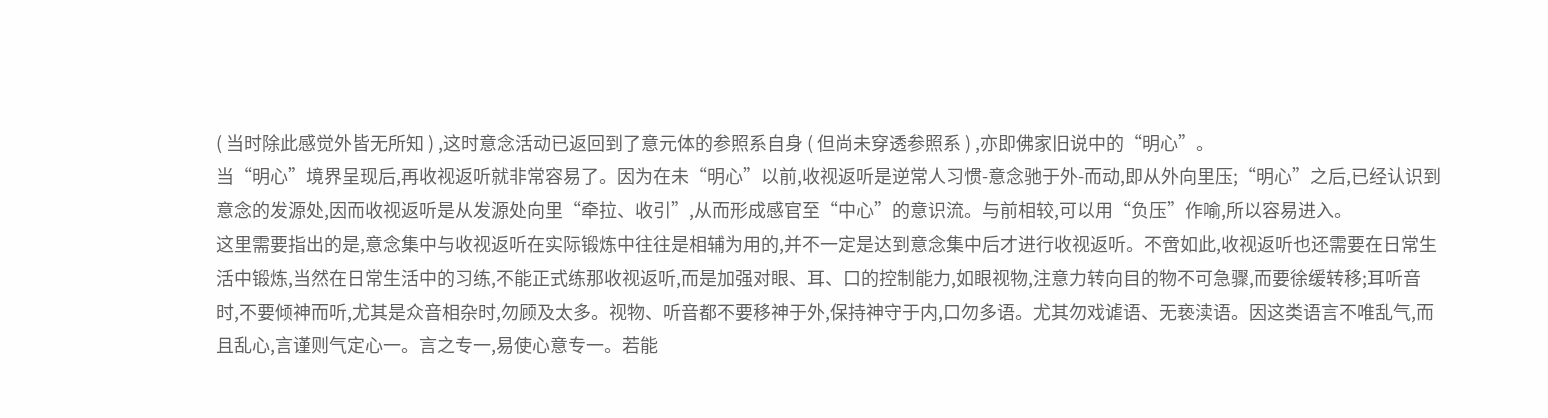( 当时除此感觉外皆无所知 ) ,这时意念活动已返回到了意元体的参照系自身 ( 但尚未穿透参照系 ) ,亦即佛家旧说中的“明心”。
当“明心”境界呈现后,再收视返听就非常容易了。因为在未“明心”以前,收视返听是逆常人习惯-意念驰于外-而动,即从外向里压;“明心”之后,已经认识到意念的发源处,因而收视返听是从发源处向里“牵拉、收引”,从而形成感官至“中心”的意识流。与前相较,可以用“负压”作喻,所以容易进入。
这里需要指出的是,意念集中与收视返听在实际锻炼中往往是相辅为用的,并不一定是达到意念集中后才进行收视返听。不啻如此,收视返听也还需要在日常生活中锻炼,当然在日常生活中的习练,不能正式练那收视返听,而是加强对眼、耳、口的控制能力,如眼视物,注意力转向目的物不可急骤,而要徐缓转移;耳听音时,不要倾神而听,尤其是众音相杂时,勿顾及太多。视物、听音都不要移神于外,保持神守于内,口勿多语。尤其勿戏谑语、无亵渎语。因这类语言不唯乱气,而且乱心,言谨则气定心一。言之专一,易使心意专一。若能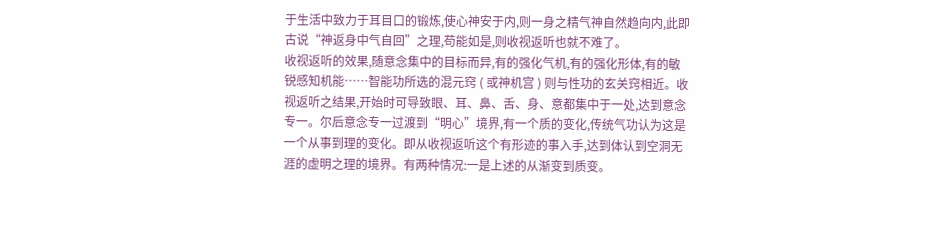于生活中致力于耳目口的锻炼,使心神安于内,则一身之精气神自然趋向内,此即古说“神返身中气自回”之理,苟能如是,则收视返听也就不难了。
收视返听的效果,随意念集中的目标而异,有的强化气机,有的强化形体,有的敏锐感知机能……智能功所选的混元窍 ( 或神机宫 ) 则与性功的玄关窍相近。收视返听之结果,开始时可导致眼、耳、鼻、舌、身、意都集中于一处,达到意念专一。尔后意念专一过渡到“明心”境界,有一个质的变化,传统气功认为这是一个从事到理的变化。即从收视返听这个有形迹的事入手,达到体认到空洞无涯的虚明之理的境界。有两种情况:一是上述的从渐变到质变。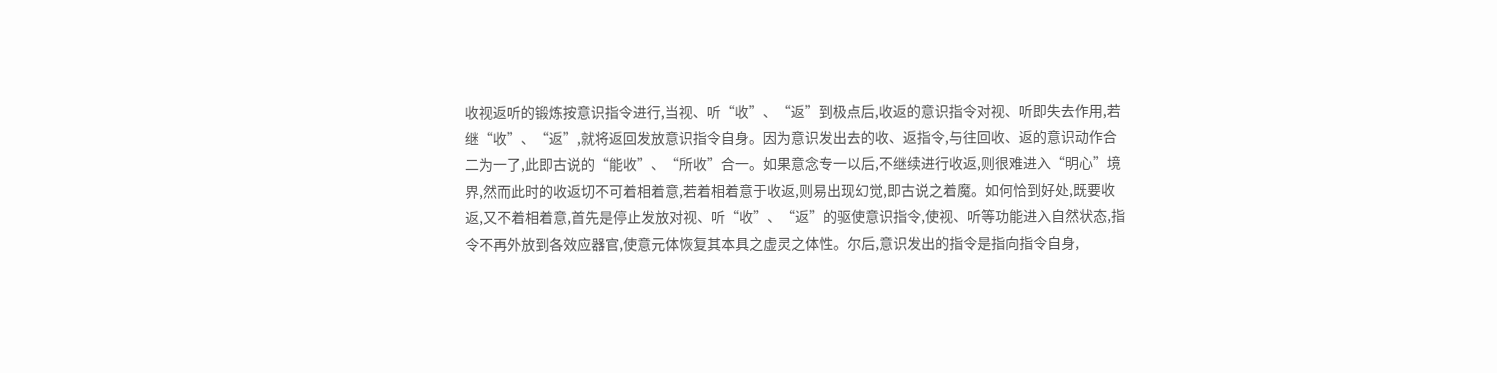收视返听的锻炼按意识指令进行,当视、听“收”、“返”到极点后,收返的意识指令对视、听即失去作用,若继“收”、“返”,就将返回发放意识指令自身。因为意识发出去的收、返指令,与往回收、返的意识动作合二为一了,此即古说的“能收”、“所收”合一。如果意念专一以后,不继续进行收返,则很难进入“明心”境界,然而此时的收返切不可着相着意,若着相着意于收返,则易出现幻觉,即古说之着魔。如何恰到好处,既要收返,又不着相着意,首先是停止发放对视、听“收”、“返”的驱使意识指令,使视、听等功能进入自然状态,指令不再外放到各效应器官,使意元体恢复其本具之虚灵之体性。尔后,意识发出的指令是指向指令自身,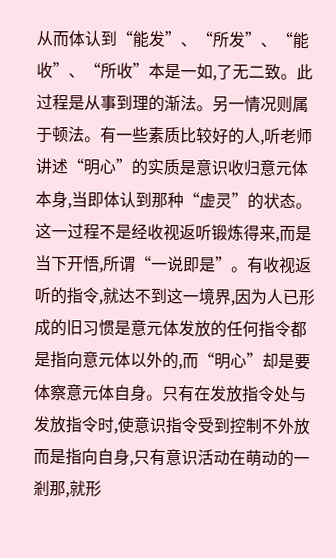从而体认到“能发”、“所发”、“能收”、“所收”本是一如,了无二致。此过程是从事到理的渐法。另一情况则属于顿法。有一些素质比较好的人,听老师讲述“明心”的实质是意识收归意元体本身,当即体认到那种“虚灵”的状态。这一过程不是经收视返听锻炼得来,而是当下开悟,所谓“一说即是”。有收视返听的指令,就达不到这一境界,因为人已形成的旧习惯是意元体发放的任何指令都是指向意元体以外的,而“明心”却是要体察意元体自身。只有在发放指令处与发放指令时,使意识指令受到控制不外放而是指向自身,只有意识活动在萌动的一剎那,就形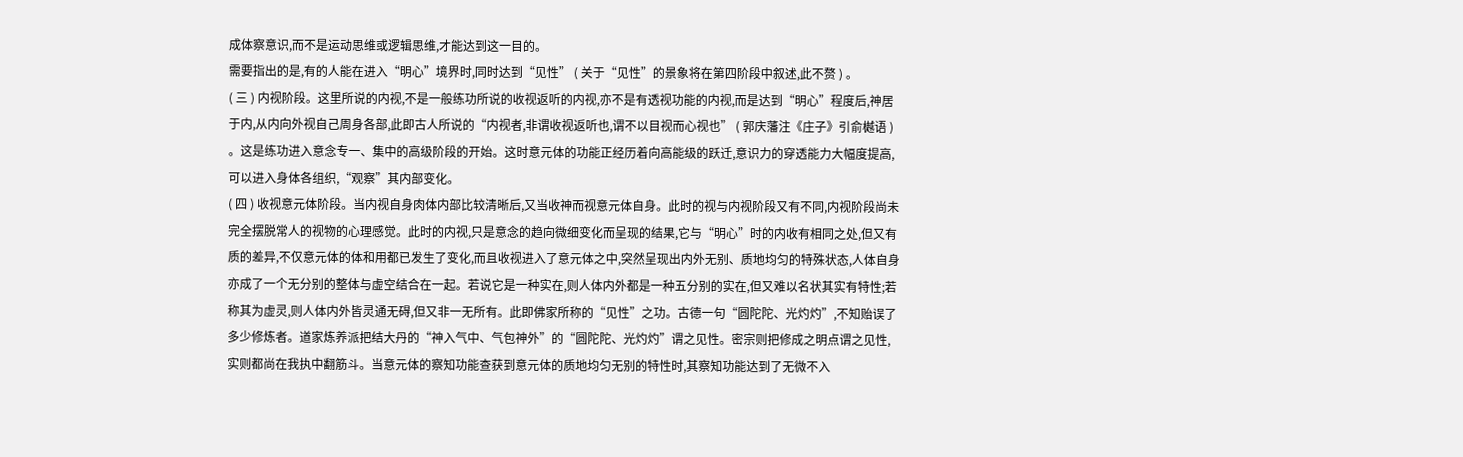成体察意识,而不是运动思维或逻辑思维,才能达到这一目的。
需要指出的是,有的人能在进入“明心”境界时,同时达到“见性” ( 关于“见性”的景象将在第四阶段中叙述,此不赘 ) 。
( 三 ) 内视阶段。这里所说的内视,不是一般练功所说的收视返听的内视,亦不是有透视功能的内视,而是达到“明心”程度后,神居于内,从内向外视自己周身各部,此即古人所说的“内视者,非谓收视返听也,谓不以目视而心视也” ( 郭庆藩注《庄子》引俞樾语 ) 。这是练功进入意念专一、集中的高级阶段的开始。这时意元体的功能正经历着向高能级的跃迁,意识力的穿透能力大幅度提高,可以进入身体各组织,“观察”其内部变化。
( 四 ) 收视意元体阶段。当内视自身肉体内部比较清晰后,又当收神而视意元体自身。此时的视与内视阶段又有不同,内视阶段尚未完全摆脱常人的视物的心理感觉。此时的内视,只是意念的趋向微细变化而呈现的结果,它与“明心”时的内收有相同之处,但又有质的差异,不仅意元体的体和用都已发生了变化,而且收视进入了意元体之中,突然呈现出内外无别、质地均匀的特殊状态,人体自身亦成了一个无分别的整体与虚空结合在一起。若说它是一种实在,则人体内外都是一种五分别的实在,但又难以名状其实有特性;若称其为虚灵,则人体内外皆灵通无碍,但又非一无所有。此即佛家所称的“见性”之功。古德一句“圆陀陀、光灼灼”,不知贻误了多少修炼者。道家炼养派把结大丹的“神入气中、气包神外”的“圆陀陀、光灼灼”谓之见性。密宗则把修成之明点谓之见性,实则都尚在我执中翻筋斗。当意元体的察知功能查获到意元体的质地均匀无别的特性时,其察知功能达到了无微不入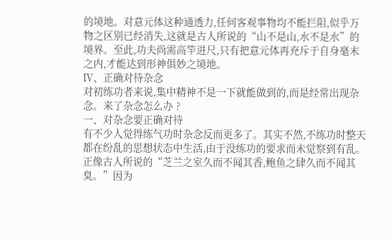的境地。对意元体这种通透力,任何客观事物均不能拦阻,似乎万物之区别已经消失,这就是古人所说的“山不是山,水不是水”的境界。至此,功夫尚需高竿进尺,只有把意元体再充斥于自身毫末之内,才能达到形神俱妙之境地。
Ⅳ、正确对待杂念
对初练功者来说,集中精神不是一下就能做到的,而是经常出现杂念。来了杂念怎么办 ?
一、对杂念要正确对待
有不少人觉得练气功时杂念反而更多了。其实不然,不练功时整天都在纷乱的思想状态中生活,由于没练功的要求而未觉察到有乱。正像古人所说的“芝兰之室久而不闻其香,鲍鱼之肆久而不闻其臭。”因为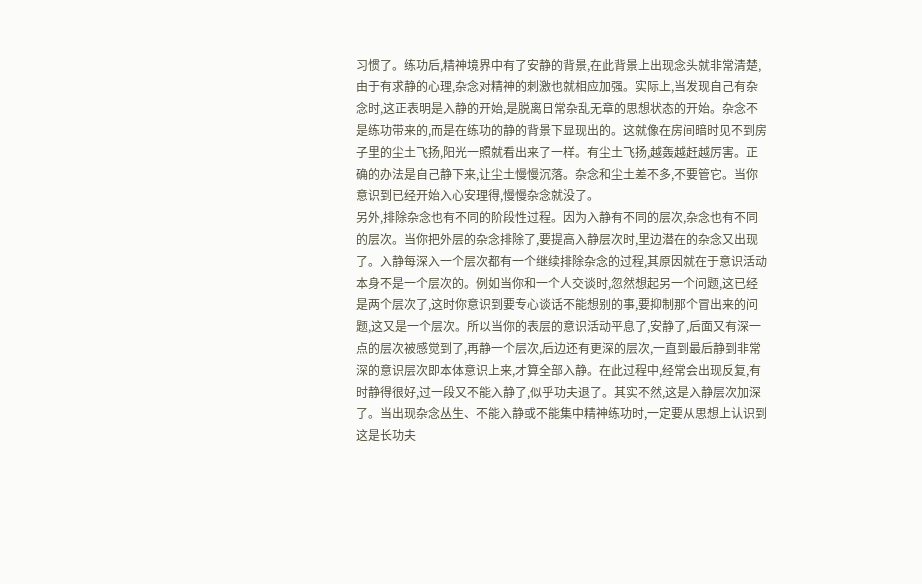习惯了。练功后,精神境界中有了安静的背景,在此背景上出现念头就非常清楚,由于有求静的心理,杂念对精神的刺激也就相应加强。实际上,当发现自己有杂念时,这正表明是入静的开始,是脱离日常杂乱无章的思想状态的开始。杂念不是练功带来的,而是在练功的静的背景下显现出的。这就像在房间暗时见不到房子里的尘土飞扬,阳光一照就看出来了一样。有尘土飞扬,越轰越赶越厉害。正确的办法是自己静下来,让尘土慢慢沉落。杂念和尘土差不多,不要管它。当你意识到已经开始入心安理得,慢慢杂念就没了。
另外,排除杂念也有不同的阶段性过程。因为入静有不同的层次,杂念也有不同的层次。当你把外层的杂念排除了,要提高入静层次时,里边潜在的杂念又出现了。入静每深入一个层次都有一个继续排除杂念的过程,其原因就在于意识活动本身不是一个层次的。例如当你和一个人交谈时,忽然想起另一个问题,这已经是两个层次了,这时你意识到要专心谈话不能想别的事,要抑制那个冒出来的问题,这又是一个层次。所以当你的表层的意识活动平息了,安静了,后面又有深一点的层次被感觉到了,再静一个层次,后边还有更深的层次,一直到最后静到非常深的意识层次即本体意识上来,才算全部入静。在此过程中,经常会出现反复,有时静得很好,过一段又不能入静了,似乎功夫退了。其实不然,这是入静层次加深了。当出现杂念丛生、不能入静或不能集中精神练功时,一定要从思想上认识到这是长功夫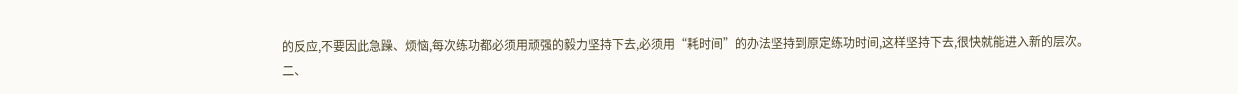的反应,不要因此急躁、烦恼,每次练功都必须用顽强的毅力坚持下去,必须用“耗时间”的办法坚持到原定练功时间,这样坚持下去,很快就能进入新的层次。
二、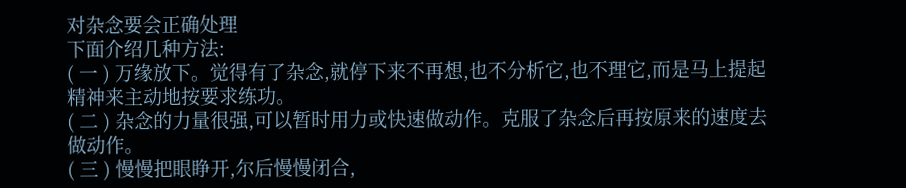对杂念要会正确处理
下面介绍几种方法:
( 一 ) 万缘放下。觉得有了杂念,就停下来不再想,也不分析它,也不理它,而是马上提起精神来主动地按要求练功。
( 二 ) 杂念的力量很强,可以暂时用力或快速做动作。克服了杂念后再按原来的速度去做动作。
( 三 ) 慢慢把眼睁开,尔后慢慢闭合,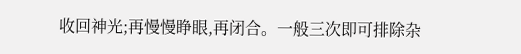收回神光;再慢慢睁眼,再闭合。一般三次即可排除杂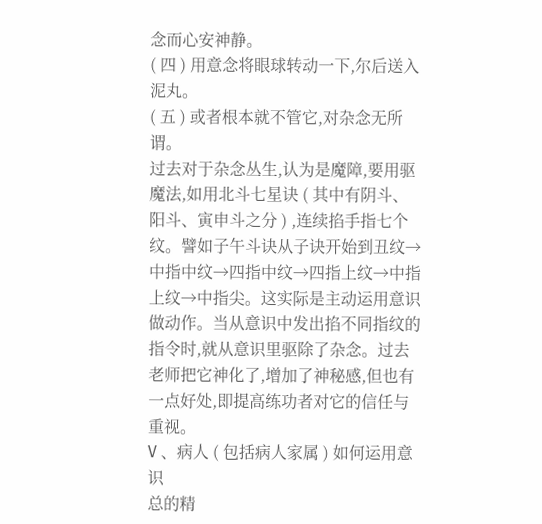念而心安神静。
( 四 ) 用意念将眼球转动一下,尔后送入泥丸。
( 五 ) 或者根本就不管它,对杂念无所谓。
过去对于杂念丛生,认为是魔障,要用驱魔法,如用北斗七星诀 ( 其中有阴斗、阳斗、寅申斗之分 ) ,连续掐手指七个纹。譬如子午斗诀从子诀开始到丑纹→中指中纹→四指中纹→四指上纹→中指上纹→中指尖。这实际是主动运用意识做动作。当从意识中发出掐不同指纹的指令时,就从意识里驱除了杂念。过去老师把它神化了,增加了神秘感,但也有一点好处,即提高练功者对它的信任与重视。
V 、病人 ( 包括病人家属 ) 如何运用意识
总的精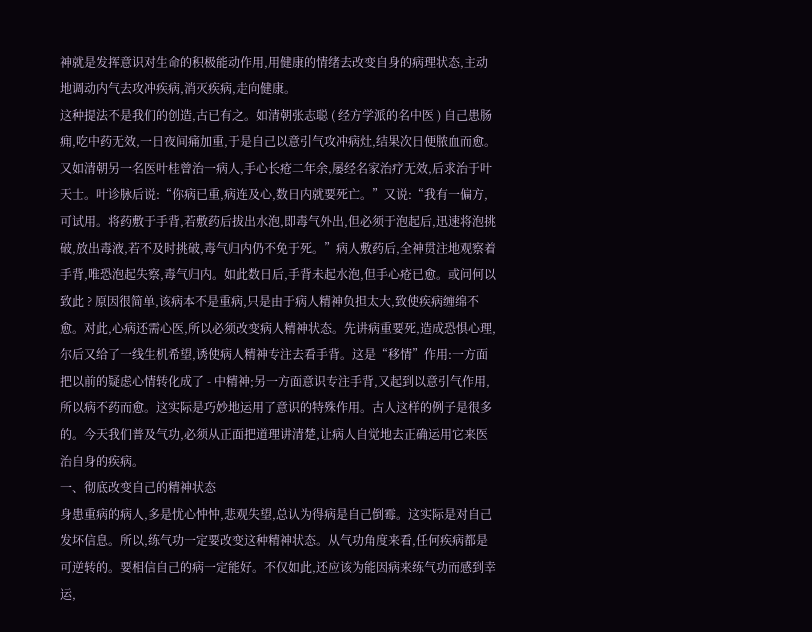神就是发挥意识对生命的积极能动作用,用健康的情绪去改变自身的病理状态,主动地调动内气去攻冲疾病,消灭疾病,走向健康。
这种提法不是我们的创造,古已有之。如清朝张志聪 ( 经方学派的名中医 ) 自己患肠痈,吃中药无效,一日夜间痛加重,于是自己以意引气攻冲病灶,结果次日便脓血而愈。又如清朝另一名医叶桂曾治一病人,手心长疮二年余,屡经名家治疗无效,后求治于叶天士。叶诊脉后说:“你病已重,病连及心,数日内就要死亡。”又说:“我有一偏方,可试用。将药敷于手背,若敷药后拔出水泡,即毒气外出,但必须于泡起后,迅速将泡挑破,放出毒液,若不及时挑破,毒气归内仍不免于死。”病人敷药后,全神贯注地观察着手背,唯恐泡起失察,毒气归内。如此数日后,手背未起水泡,但手心疮已愈。或问何以致此 ? 原因很简单,该病本不是重病,只是由于病人精神负担太大,致使疾病缠绵不愈。对此,心病还需心医,所以必须改变病人精神状态。先讲病重要死,造成恐惧心理,尔后又给了一线生机希望,诱使病人精神专注去看手背。这是“移情”作用:一方面把以前的疑虑心情转化成了 - 中精神;另一方面意识专注手背,又起到以意引气作用,所以病不药而愈。这实际是巧妙地运用了意识的特殊作用。古人这样的例子是很多的。今天我们普及气功,必须从正面把道理讲清楚,让病人自觉地去正确运用它来医治自身的疾病。
一、彻底改变自己的精神状态
身患重病的病人,多是忧心忡忡,悲观失望,总认为得病是自己倒霉。这实际是对自己发坏信息。所以,练气功一定要改变这种精神状态。从气功角度来看,任何疾病都是可逆转的。要相信自己的病一定能好。不仅如此,还应该为能因病来练气功而感到幸运,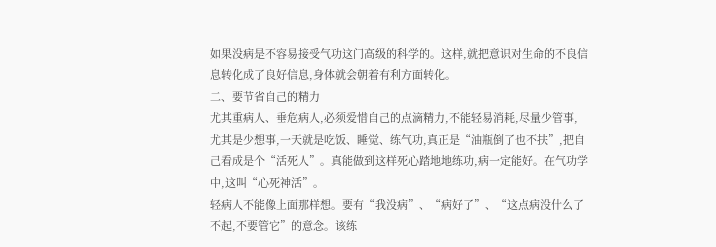如果没病是不容易接受气功这门高级的科学的。这样,就把意识对生命的不良信息转化成了良好信息,身体就会朝着有利方面转化。
二、要节省自己的精力
尤其重病人、垂危病人,必须爱惜自己的点滴精力,不能轻易消耗,尽量少管事,尤其是少想事,一天就是吃饭、睡觉、练气功,真正是“油瓶倒了也不扶”,把自己看成是个“活死人”。真能做到这样死心踏地地练功,病一定能好。在气功学中,这叫“心死神活”。
轻病人不能像上面那样想。要有“我没病”、“病好了”、“这点病没什么了不起,不要管它”的意念。该练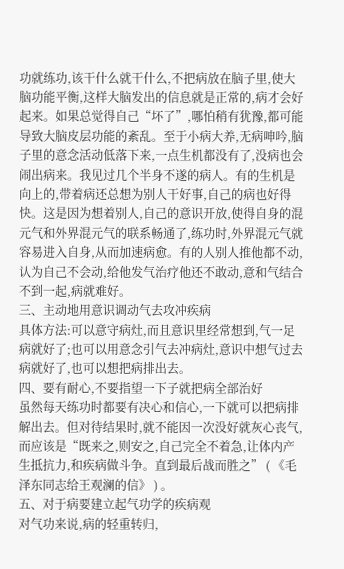功就练功,该干什么就干什么,不把病放在脑子里,使大脑功能平衡,这样大脑发出的信息就是正常的,病才会好起来。如果总觉得自己“坏了”,哪怕稍有犹豫,都可能导致大脑皮层功能的紊乱。至于小病大养,无病呻吟,脑子里的意念活动低落下来,一点生机都没有了,没病也会闹出病来。我见过几个半身不遂的病人。有的生机是向上的,带着病还总想为别人干好事,自己的病也好得快。这是因为想着别人,自己的意识开放,使得自身的混元气和外界混元气的联系畅通了,练功时,外界混元气就容易进入自身,从而加速病愈。有的人别人推他都不动,认为自己不会动,给他发气治疗他还不敢动,意和气结合不到一起,病就难好。
三、主动地用意识调动气去攻冲疾病
具体方法:可以意守病灶,而且意识里经常想到,气一足病就好了;也可以用意念引气去冲病灶,意识中想气过去病就好了,也可以想把病排出去。
四、要有耐心,不要指望一下子就把病全部治好
虽然每天练功时都要有决心和信心,一下就可以把病排解出去。但对待结果时,就不能因一次没好就灰心丧气,而应该是“既来之,则安之,自己完全不着急,让体内产生抵抗力,和疾病做斗争。直到最后战而胜之” ( 《毛泽东同志给王观澜的信》 ) 。
五、对于病要建立起气功学的疾病观
对气功来说,病的轻重转归,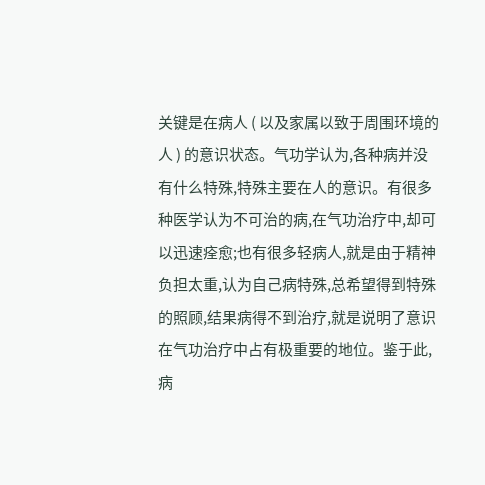关键是在病人 ( 以及家属以致于周围环境的人 ) 的意识状态。气功学认为,各种病并没有什么特殊,特殊主要在人的意识。有很多种医学认为不可治的病,在气功治疗中,却可以迅速痊愈;也有很多轻病人,就是由于精神负担太重,认为自己病特殊,总希望得到特殊的照顾,结果病得不到治疗,就是说明了意识在气功治疗中占有极重要的地位。鉴于此,病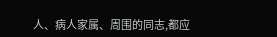人、病人家属、周围的同志,都应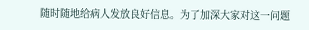随时随地给病人发放良好信息。为了加深大家对这一问题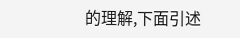的理解,下面引述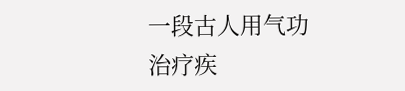一段古人用气功治疗疾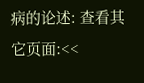病的论述: 查看其它页面:<<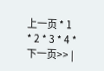上一页 * 1 * 2 * 3 * 4 * 下一页>> |